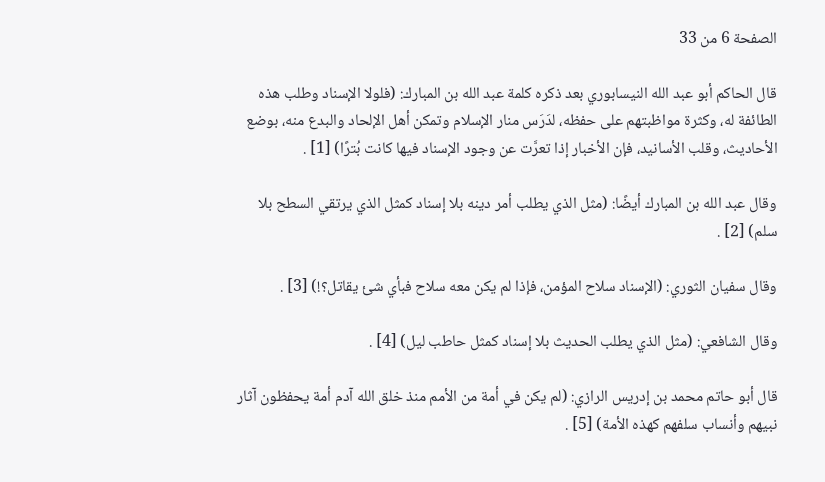الصفحة 6 من 33

قال الحاكم أبو عبد الله النيسابوري بعد ذكره كلمة عبد الله بن المبارك: (فلولا الإسناد وطلب هذه الطائفة له، وكثرة مواظبتهم على حفظه، لدَرَس منار الإسلام وتمكن أهل الإلحاد والبدع منه، بوضع الأحاديث، وقلب الأسانيد، فإن الأخبار إذا تعرَّت عن وجود الإسناد فيها كانت بُترًا) [1] .

وقال عبد الله بن المبارك أيضًا: (مثل الذي يطلب أمر دينه بلا إسناد كمثل الذي يرتقي السطح بلا سلم) [2] .

وقال سفيان الثوري: (الإسناد سلاح المؤمن، فإذا لم يكن معه سلاح فبأي شئ يقاتل؟!) [3] .

وقال الشافعي: (مثل الذي يطلب الحديث بلا إسناد كمثل حاطب ليل) [4] .

قال أبو حاتم محمد بن إدريس الرازي: (لم يكن في أمة من الأمم منذ خلق الله آدم أمة يحفظون آثار نبيهم وأنساب سلفهم كهذه الأمة) [5] .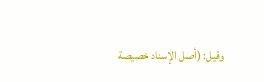وقيل: (أصل الإسناد خصيصة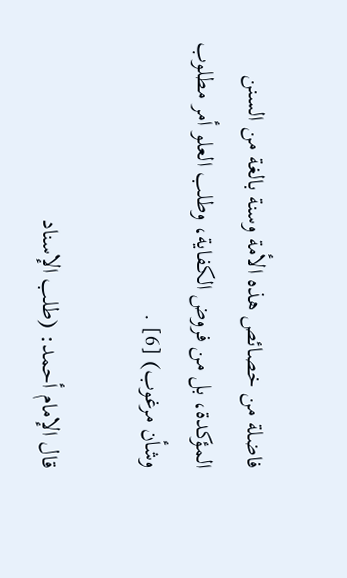فاضلة من خصائص هذه الأمة وسنة بالغة من السنن المؤكدة، بل من فروض الكفاية، وطلب العلو أمر مطلوب وشأن مرغوب) [6] .

قال الإمام أحمد: (طلب الإسناد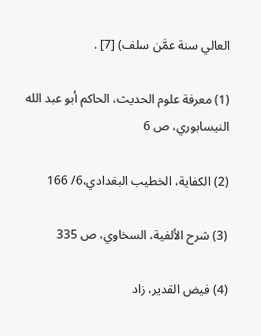العالي سنة عمَّن سلف) [7] .

(1) معرفة علوم الحديث، الحاكم أبو عبد الله النيسابوري، ص 6

(2) الكفاية، الخطيب البغدادي،6/ 166

(3) شرح الألفية، السخاوي، ص 335

(4) فيض القدير، زاد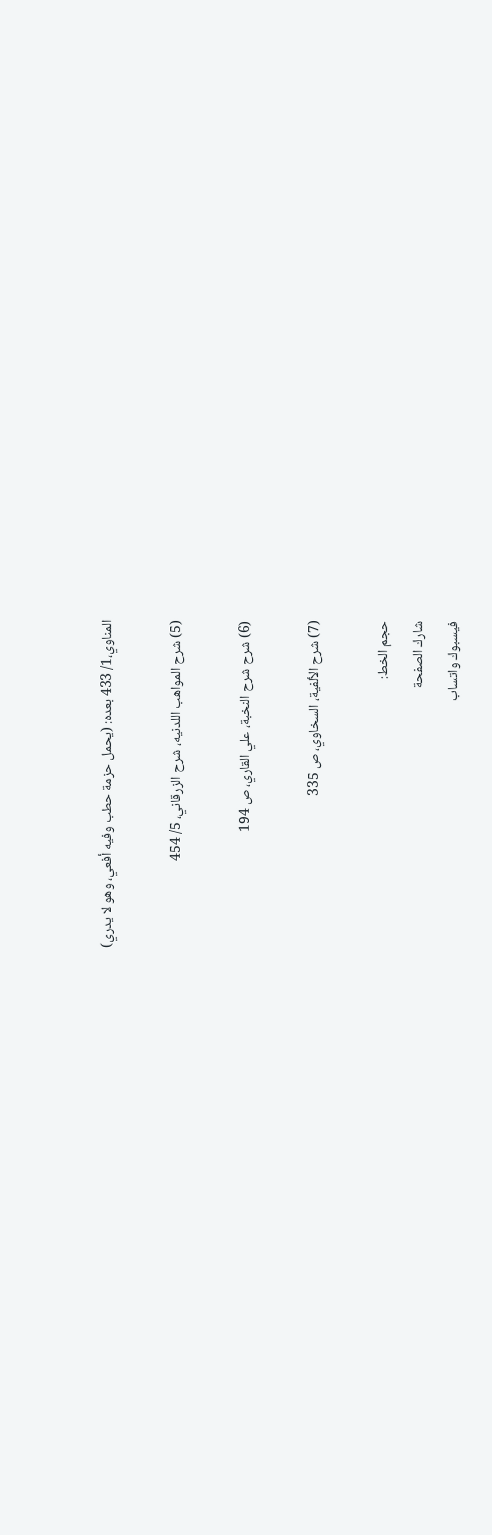المناوي،1/ 433 بعده: (يحمل حزمة حطب وفيه أفعي، وهو لا يدري)

(5) شرح المواهب اللدنيه، شرح الزرقاني، 5/ 454

(6) شرح شرح النخبة، علي القاري، ص 194

(7) شرح الألفية، السخاوي، ص 335

حجم الخط:
شارك الصفحة
فيسبوك واتساب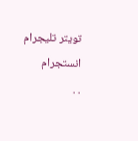تويتر تليجرام انستجرام
. .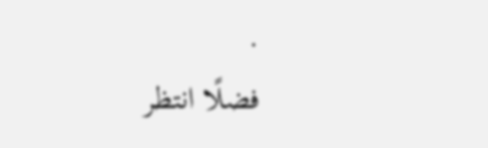.
فضلًا انتظر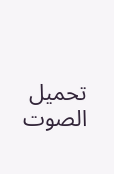تحميل الصوت